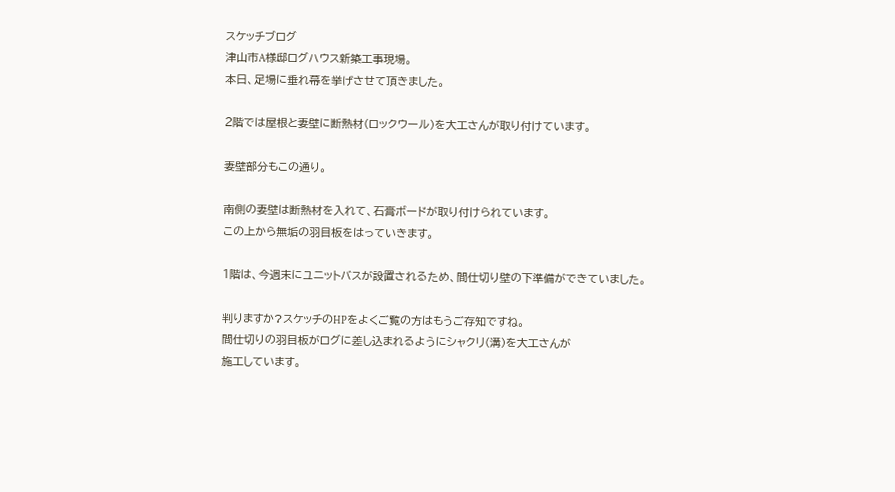スケッチブログ
津山市A様邸ログハウス新築工事現場。
本日、足場に垂れ幕を挙げさせて頂きました。

2階では屋根と妻壁に断熱材(ロックウール)を大工さんが取り付けています。

妻壁部分もこの通り。

南側の妻壁は断熱材を入れて、石膏ボードが取り付けられています。
この上から無垢の羽目板をはっていきます。

1階は、今週末にユニットバスが設置されるため、間仕切り壁の下準備ができていました。

判りますか?スケッチのHPをよくご覧の方はもうご存知ですね。
間仕切りの羽目板がログに差し込まれるようにシャクリ(溝)を大工さんが
施工しています。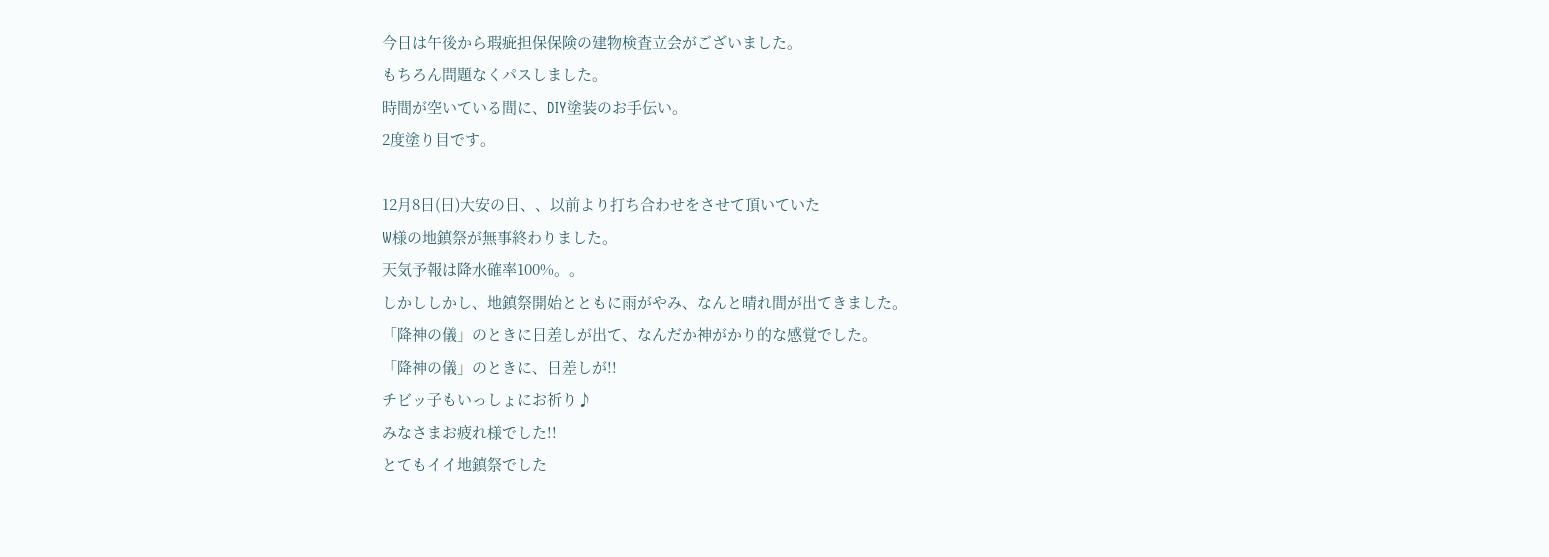今日は午後から瑕疵担保保険の建物検査立会がございました。
もちろん問題なくパスしました。
時間が空いている間に、DIY塗装のお手伝い。
2度塗り目です。

12月8日(日)大安の日、、以前より打ち合わせをさせて頂いていた
W様の地鎮祭が無事終わりました。
天気予報は降水確率100%。。
しかししかし、地鎮祭開始とともに雨がやみ、なんと晴れ間が出てきました。
「降神の儀」のときに日差しが出て、なんだか神がかり的な感覚でした。
「降神の儀」のときに、日差しが!!
チビッ子もいっしょにお祈り♪
みなさまお疲れ様でした!!
とてもイイ地鎮祭でした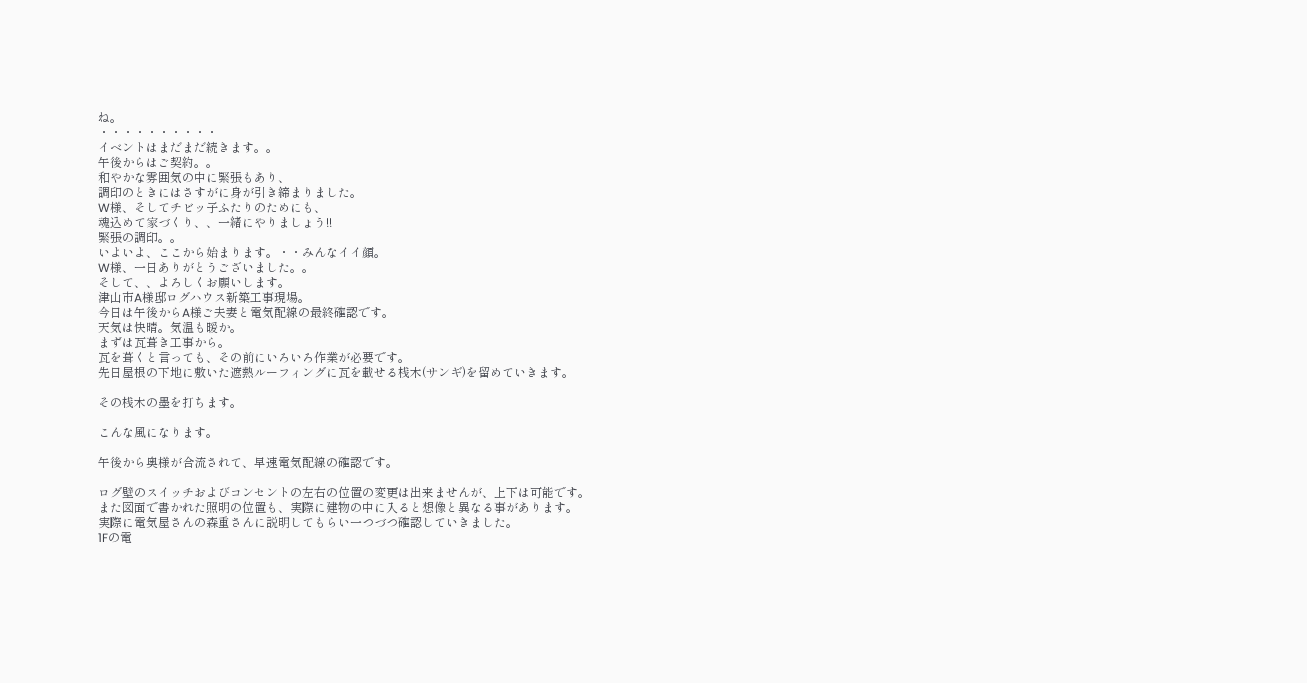ね。
・・・・・・・・・・
イベントはまだまだ続きます。。
午後からはご契約。。
和やかな雰囲気の中に緊張もあり、
調印のときにはさすがに身が引き締まりました。
W様、そしてチビッ子ふたりのためにも、
魂込めて家づくり、、一緒にやりましょう!!
緊張の調印。。
いよいよ、ここから始まります。・・みんなイイ顔。
W様、一日ありがとうございました。。
そして、、よろしくお願いします。
津山市A様邸ログハウス新築工事現場。
今日は午後からA様ご夫妻と電気配線の最終確認です。
天気は快晴。気温も暖か。
まずは瓦葺き工事から。
瓦を葺くと言っても、その前にいろいろ作業が必要です。
先日屋根の下地に敷いた遮熱ルーフィングに瓦を載せる桟木(サンギ)を留めていきます。

その桟木の墨を打ちます。

こんな風になります。

午後から奥様が合流されて、早速電気配線の確認です。

ログ壁のスイッチおよびコンセントの左右の位置の変更は出来ませんが、上下は可能です。
また図面で書かれた照明の位置も、実際に建物の中に入ると想像と異なる事があります。
実際に電気屋さんの森重さんに説明してもらい一つづつ確認していきました。
1Fの電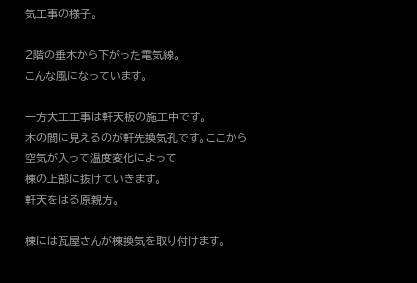気工事の様子。

2階の垂木から下がった電気線。
こんな風になっています。

一方大工工事は軒天板の施工中です。
木の間に見えるのが軒先換気孔です。ここから空気が入って温度変化によって
棟の上部に抜けていきます。
軒天をはる原親方。

棟には瓦屋さんが棟換気を取り付けます。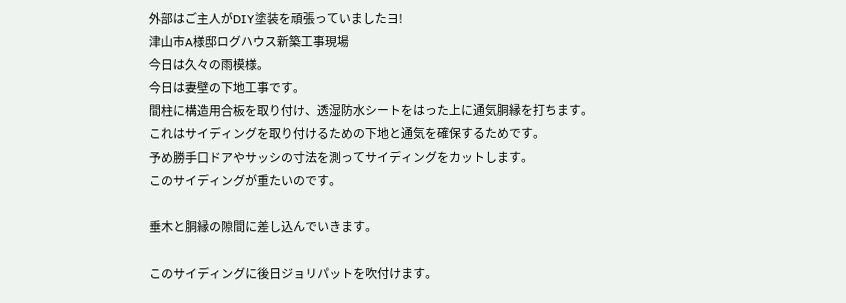外部はご主人がDIY塗装を頑張っていましたヨ!
津山市A様邸ログハウス新築工事現場
今日は久々の雨模様。
今日は妻壁の下地工事です。
間柱に構造用合板を取り付け、透湿防水シートをはった上に通気胴縁を打ちます。
これはサイディングを取り付けるための下地と通気を確保するためです。
予め勝手口ドアやサッシの寸法を測ってサイディングをカットします。
このサイディングが重たいのです。

垂木と胴縁の隙間に差し込んでいきます。

このサイディングに後日ジョリパットを吹付けます。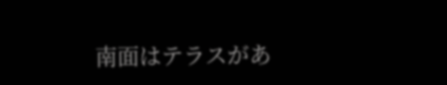南面はテラスがあ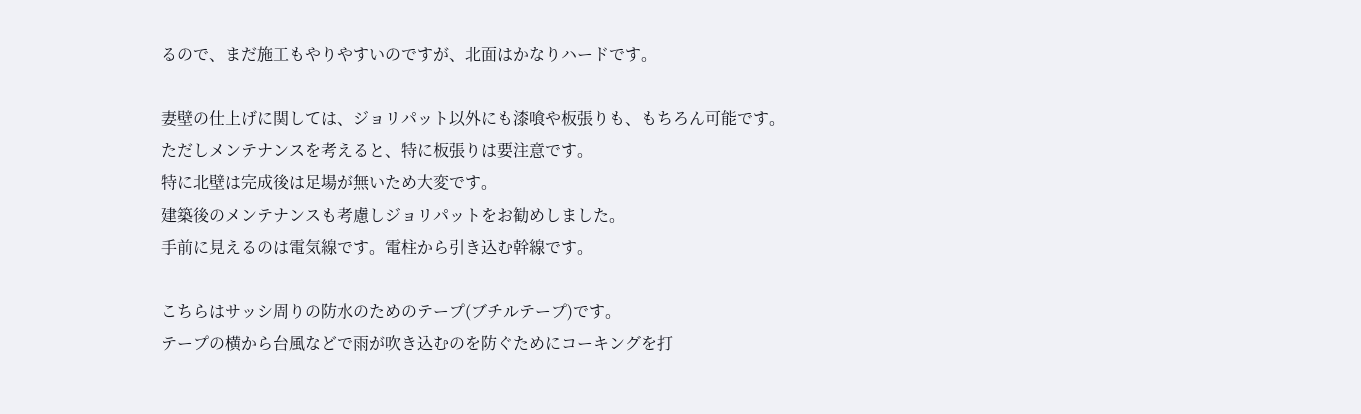るので、まだ施工もやりやすいのですが、北面はかなりハードです。

妻壁の仕上げに関しては、ジョリパット以外にも漆喰や板張りも、もちろん可能です。
ただしメンテナンスを考えると、特に板張りは要注意です。
特に北壁は完成後は足場が無いため大変です。
建築後のメンテナンスも考慮しジョリパットをお勧めしました。
手前に見えるのは電気線です。電柱から引き込む幹線です。

こちらはサッシ周りの防水のためのテープ(ブチルテープ)です。
テープの横から台風などで雨が吹き込むのを防ぐためにコーキングを打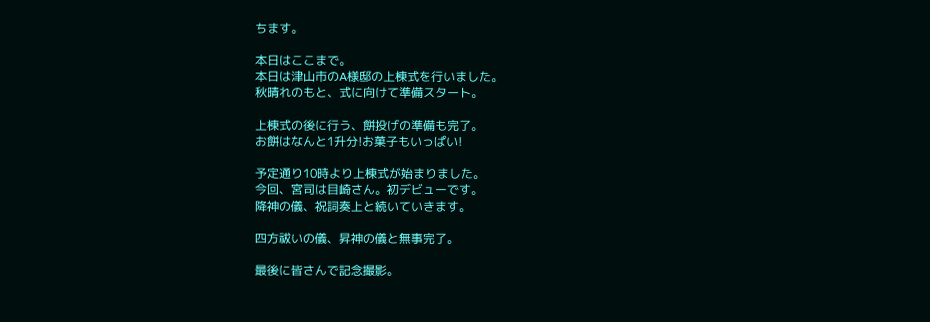ちます。

本日はここまで。
本日は津山市のA様邸の上棟式を行いました。
秋晴れのもと、式に向けて準備スタート。

上棟式の後に行う、餅投げの準備も完了。
お餅はなんと1升分!お菓子もいっぱい!

予定通り10時より上棟式が始まりました。
今回、宮司は目崎さん。初デビューです。
降神の儀、祝詞奏上と続いていきます。

四方祓いの儀、昇神の儀と無事完了。

最後に皆さんで記念撮影。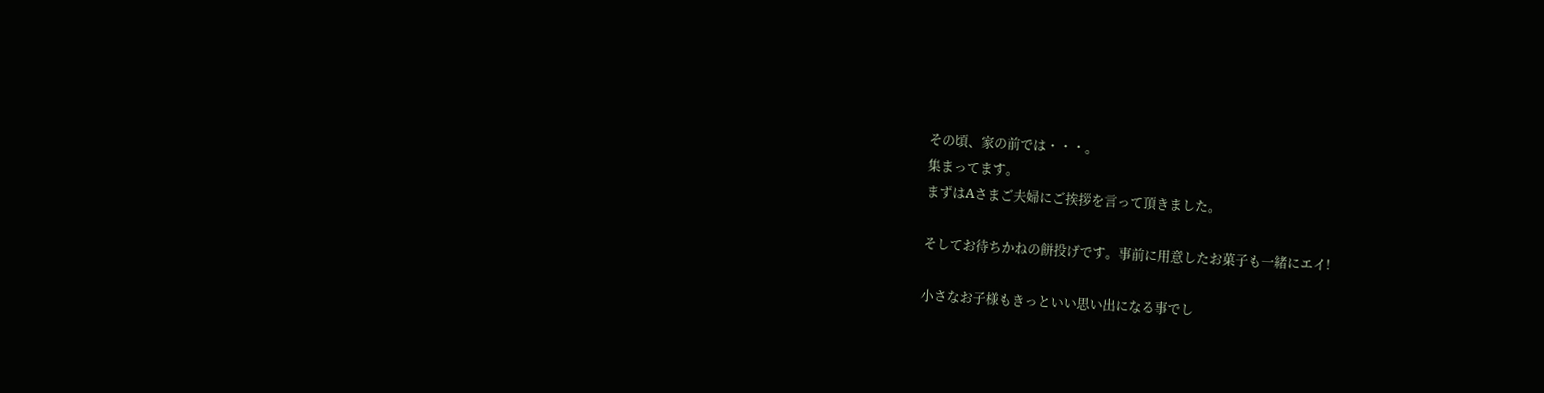その頃、家の前では・・・。
集まってます。
まずはAさまご夫婦にご挨拶を言って頂きました。

そしてお待ちかねの餅投げです。事前に用意したお菓子も一緒にエイ!

小さなお子様もきっといい思い出になる事でし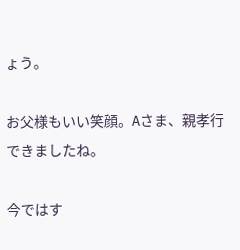ょう。

お父様もいい笑顔。Aさま、親孝行できましたね。

今ではす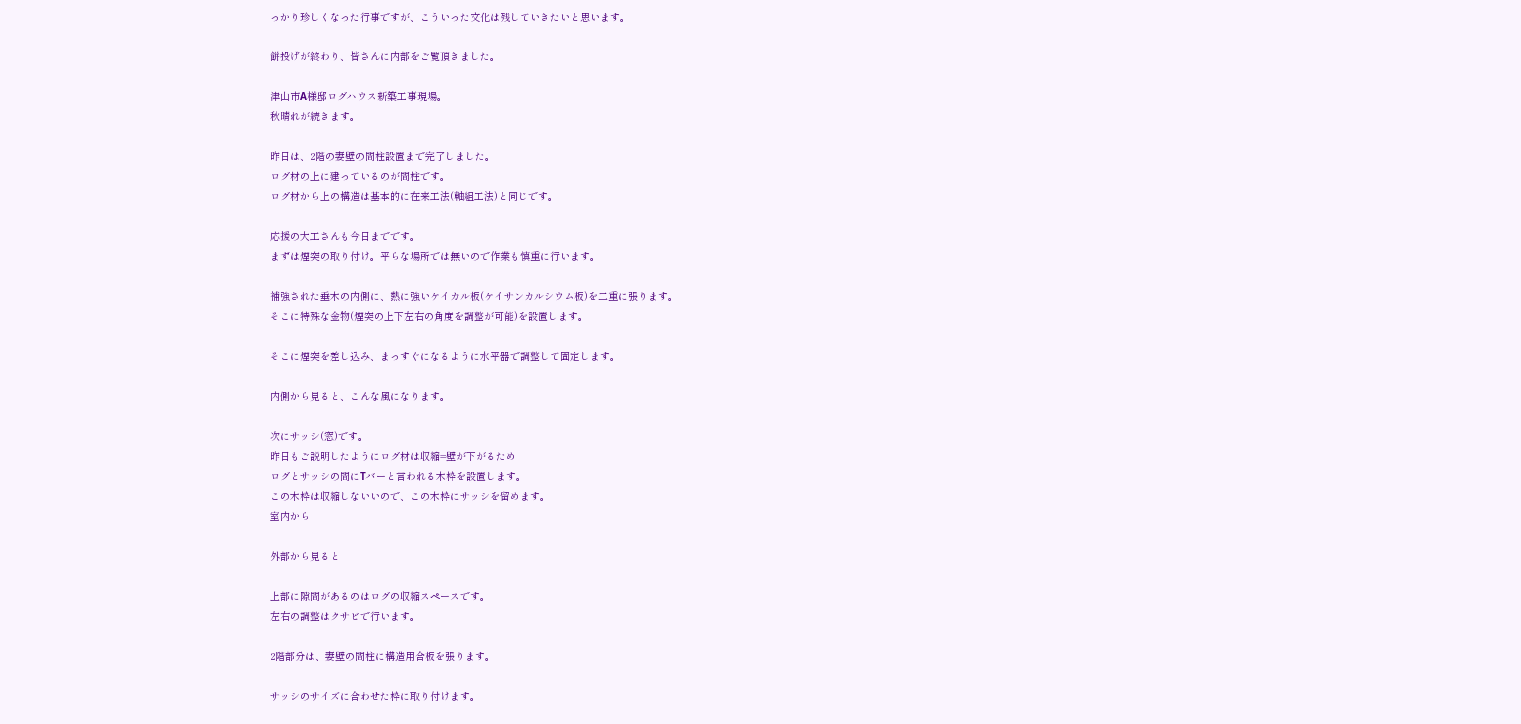っかり珍しくなった行事ですが、こういった文化は残していきたいと思います。

餅投げが終わり、皆さんに内部をご覧頂きました。

津山市A様邸ログハウス新築工事現場。
秋晴れが続きます。

昨日は、2階の妻壁の間柱設置まで完了しました。
ログ材の上に建っているのが間柱です。
ログ材から上の構造は基本的に在来工法(軸組工法)と同じです。

応援の大工さんも今日までです。
まずは煙突の取り付け。平らな場所では無いので作業も慎重に行います。

補強された垂木の内側に、熱に強いケイカル板(ケイサンカルシウム板)を二重に張ります。
そこに特殊な金物(煙突の上下左右の角度を調整が可能)を設置します。

そこに煙突を差し込み、まっすぐになるように水平器で調整して固定します。

内側から見ると、こんな風になります。

次にサッシ(窓)です。
昨日もご説明したようにログ材は収縮=壁が下がるため
ログとサッシの間にTバーと言われる木枠を設置します。
この木枠は収縮しないいので、この木枠にサッシを留めます。
室内から

外部から見ると

上部に隙間があるのはログの収縮スペースです。
左右の調整はクサビで行います。

2階部分は、妻壁の間柱に構造用合板を張ります。

サッシのサイズに合わせた枠に取り付けます。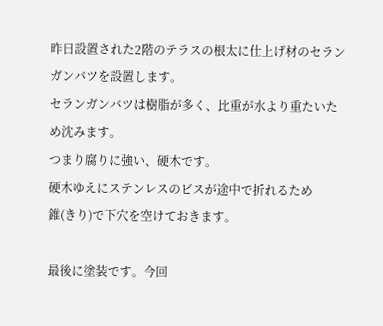昨日設置された2階のテラスの根太に仕上げ材のセランガンバツを設置します。
セランガンバツは樹脂が多く、比重が水より重たいため沈みます。
つまり腐りに強い、硬木です。
硬木ゆえにステンレスのビスが途中で折れるため
錐(きり)で下穴を空けておきます。

最後に塗装です。今回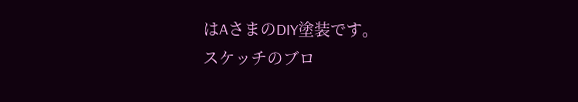はAさまのDIY塗装です。
スケッチのブロ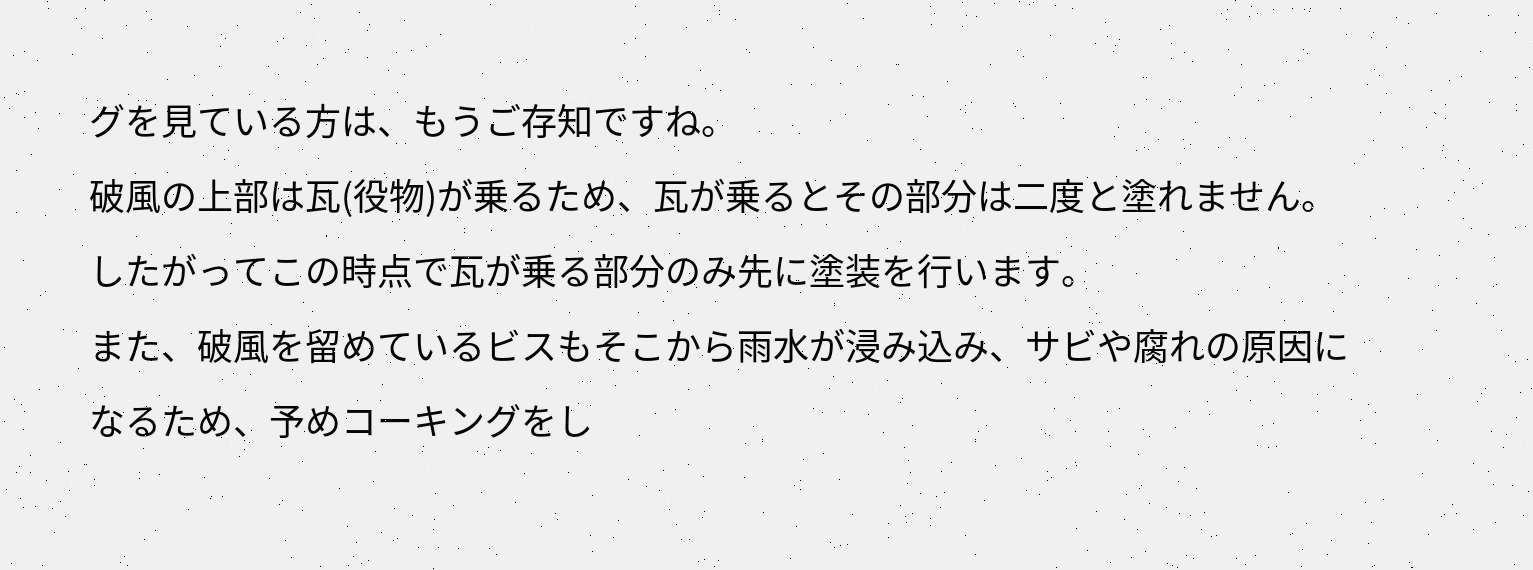グを見ている方は、もうご存知ですね。
破風の上部は瓦(役物)が乗るため、瓦が乗るとその部分は二度と塗れません。
したがってこの時点で瓦が乗る部分のみ先に塗装を行います。
また、破風を留めているビスもそこから雨水が浸み込み、サビや腐れの原因に
なるため、予めコーキングをし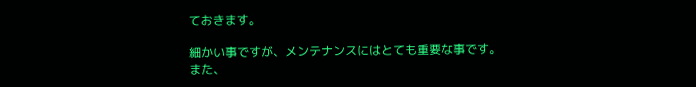ておきます。

細かい事ですが、メンテナンスにはとても重要な事です。
また、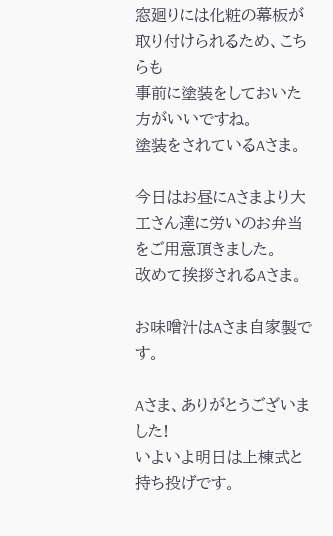窓廻りには化粧の幕板が取り付けられるため、こちらも
事前に塗装をしておいた方がいいですね。
塗装をされているAさま。

今日はお昼にAさまより大工さん達に労いのお弁当をご用意頂きました。
改めて挨拶されるAさま。

お味噌汁はAさま自家製です。

Aさま、ありがとうございました!
いよいよ明日は上棟式と持ち投げです。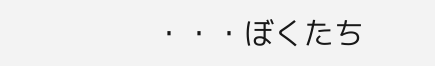・・・ぼくたち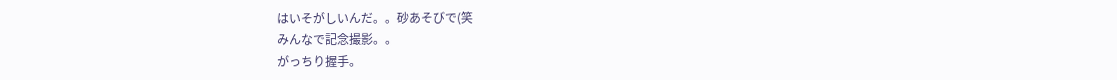はいそがしいんだ。。砂あそびで(笑
みんなで記念撮影。。
がっちり握手。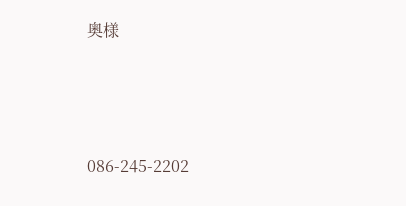奥様





086-245-2202